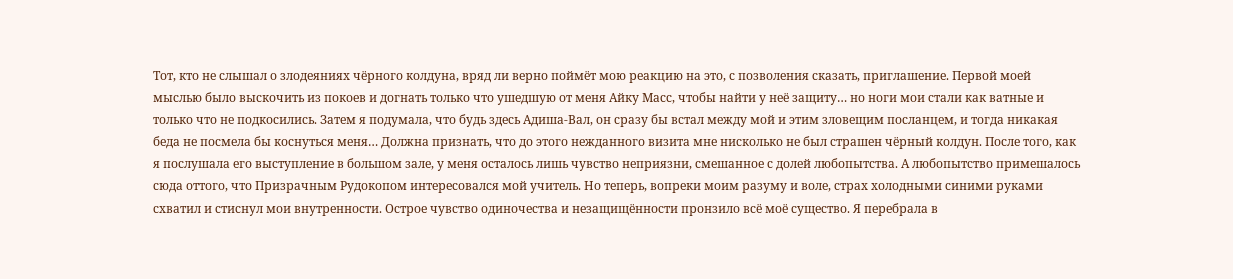Тот, кто не слышал о злодеяниях чёрного колдуна, вряд ли верно поймёт мою реакцию на это, с позволения сказать, приглашение. Первой моей мыслью было выскочить из покоев и догнать только что ушедшую от меня Айку Масс, чтобы найти у неё защиту… но ноги мои стали как ватные и только что не подкосились. Затем я подумала, что будь здесь Адиша-Вал, он сразу бы встал между мой и этим зловещим посланцем, и тогда никакая беда не посмела бы коснуться меня… Должна признать, что до этого нежданного визита мне нисколько не был страшен чёрный колдун. После того, как я послушала его выступление в большом зале, у меня осталось лишь чувство неприязни, смешанное с долей любопытства. А любопытство примешалось сюда оттого, что Призрачным Рудокопом интересовался мой учитель. Но теперь, вопреки моим разуму и воле, страх холодными синими руками схватил и стиснул мои внутренности. Острое чувство одиночества и незащищённости пронзило всё моё существо. Я перебрала в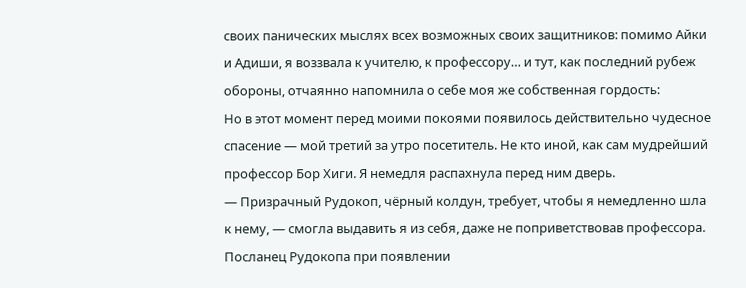своих панических мыслях всех возможных своих защитников: помимо Айки и Адиши, я воззвала к учителю, к профессору… и тут, как последний рубеж обороны, отчаянно напомнила о себе моя же собственная гордость:
Но в этот момент перед моими покоями появилось действительно чудесное спасение — мой третий за утро посетитель. Не кто иной, как сам мудрейший профессор Бор Хиги. Я немедля распахнула перед ним дверь.
— Призрачный Рудокоп, чёрный колдун, требует, чтобы я немедленно шла к нему, — смогла выдавить я из себя, даже не поприветствовав профессора.
Посланец Рудокопа при появлении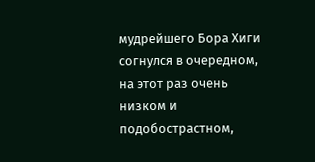мудрейшего Бора Хиги согнулся в очередном, на этот раз очень низком и подобострастном,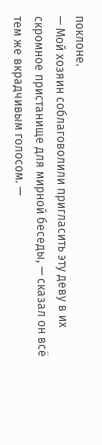поклоне.
— Мой хозяин соблаговолили пригласить эту деву в их скромное пристанище для мирной беседы, — сказал он всё тем же вкрадчивым голосом. —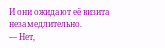И они ожидают её визита незамедлительно.
— Нет,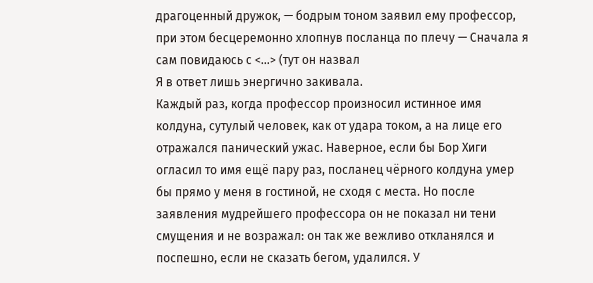драгоценный дружок, — бодрым тоном заявил ему профессор, при этом бесцеремонно хлопнув посланца по плечу — Сначала я сам повидаюсь с <…> (тут он назвал
Я в ответ лишь энергично закивала.
Каждый раз, когда профессор произносил истинное имя колдуна, сутулый человек, как от удара током, а на лице его отражался панический ужас. Наверное, если бы Бор Хиги огласил то имя ещё пару раз, посланец чёрного колдуна умер бы прямо у меня в гостиной, не сходя с места. Но после заявления мудрейшего профессора он не показал ни тени смущения и не возражал: он так же вежливо откланялся и поспешно, если не сказать бегом, удалился. У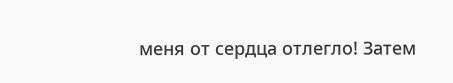меня от сердца отлегло! Затем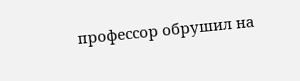профессор обрушил на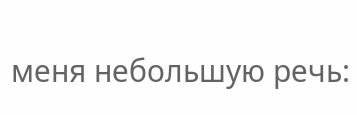меня небольшую речь: